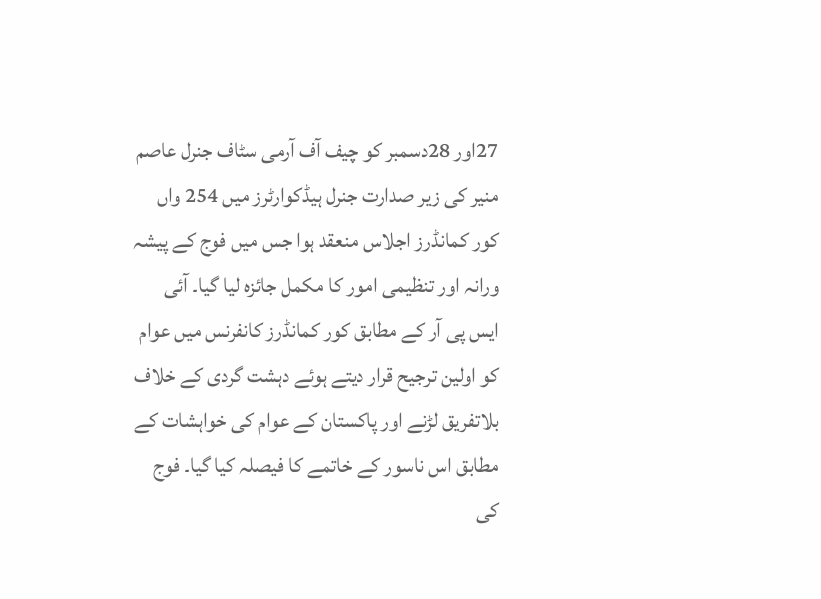27اور 28دسمبر کو چیف آف آرمی سٹاف جنرل عاصم منیر کی زیر صدارت جنرل ہیڈکوارٹرز میں 254 واں کور کمانڈرز اجلاس منعقد ہوا جس میں فوج کے پیشہ ورانہ اور تنظیمی امور کا مکمل جائزہ لیا گیا۔ آئی ایس پی آر کے مطابق کور کمانڈرز کانفرنس میں عوام کو اولین ترجیح قرار دیتے ہوئے دہشت گردی کے خلاف بلاتفریق لڑنے اور پاکستان کے عوام کی خواہشات کے مطابق اس ناسور کے خاتمے کا فیصلہ کیا گیا۔ فوج کی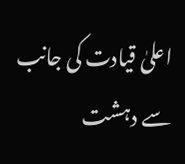اعلیٰ قیادت کی جانب سے دہشت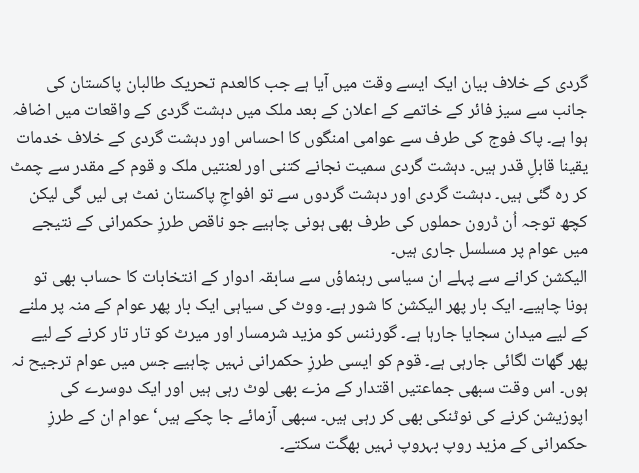گردی کے خلاف بیان ایک ایسے وقت میں آیا ہے جب کالعدم تحریک طالبان پاکستان کی جانب سے سیز فائر کے خاتمے کے اعلان کے بعد ملک میں دہشت گردی کے واقعات میں اضافہ ہوا ہے۔ پاک فوج کی طرف سے عوامی امنگوں کا احساس اور دہشت گردی کے خلاف خدمات یقینا قابلِ قدر ہیں۔ دہشت گردی سمیت نجانے کتنی اور لعنتیں ملک و قوم کے مقدر سے چمٹ کر رہ گئی ہیں۔ دہشت گردی اور دہشت گردوں سے تو افواجِ پاکستان نمٹ ہی لیں گی لیکن کچھ توجہ اُن ڈرون حملوں کی طرف بھی ہونی چاہیے جو ناقص طرزِ حکمرانی کے نتیجے میں عوام پر مسلسل جاری ہیں۔
الیکشن کرانے سے پہلے ان سیاسی رہنماؤں سے سابقہ ادوار کے انتخابات کا حساب بھی تو ہونا چاہیے۔ ایک بار پھر الیکشن کا شور ہے۔ ووٹ کی سیاہی ایک بار پھر عوام کے منہ پر ملنے کے لیے میدان سجایا جارہا ہے۔ گورننس کو مزید شرمسار اور میرٹ کو تار تار کرنے کے لیے پھر گھات لگائی جارہی ہے۔ قوم کو ایسی طرزِ حکمرانی نہیں چاہیے جس میں عوام ترجیح نہ ہوں۔ اس وقت سبھی جماعتیں اقتدار کے مزے بھی لوٹ رہی ہیں اور ایک دوسرے کی اپوزیشن کرنے کی نوٹنکی بھی کر رہی ہیں۔ سبھی آزمائے جا چکے ہیں‘ عوام ان کے طرزِ حکمرانی کے مزید روپ بہروپ نہیں بھگت سکتے۔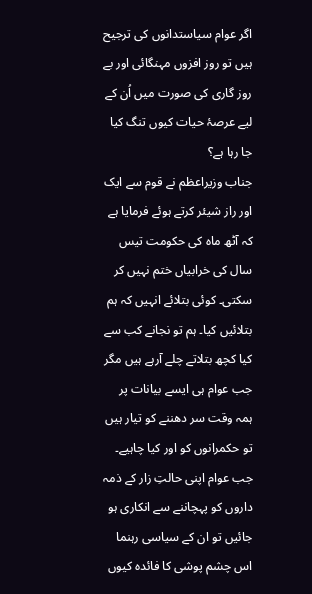اگر عوام سیاستدانوں کی ترجیح ہیں تو روز افزوں مہنگائی اور بے روز گاری کی صورت میں اُن کے لیے عرصۂ حیات کیوں تنگ کیا جا رہا ہے؟
جناب وزیراعظم نے قوم سے ایک اور راز شیئر کرتے ہوئے فرمایا ہے کہ آٹھ ماہ کی حکومت تیس سال کی خرابیاں ختم نہیں کر سکتی۔ کوئی بتلائے انہیں کہ ہم بتلائیں کیا۔ ہم تو نجانے کب سے کیا کچھ بتلاتے چلے آرہے ہیں مگر جب عوام ہی ایسے بیانات پر ہمہ وقت سر دھننے کو تیار ہیں تو حکمرانوں کو اور کیا چاہیے۔ جب عوام اپنی حالتِ زار کے ذمہ داروں کو پہچاننے سے انکاری ہو جائیں تو ان کے سیاسی رہنما اس چشم پوشی کا فائدہ کیوں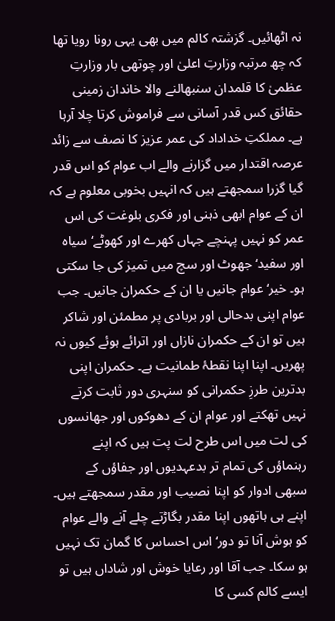نہ اٹھائیں۔ گزشتہ کالم میں بھی یہی رونا رویا تھا کہ چھ مرتبہ وزارتِ اعلیٰ اور چوتھی بار وزارتِ عظمیٰ کا قلمدان سنبھالنے والا خاندان زمینی حقائق کس قدر آسانی سے فراموش کرتا چلا آرہا ہے۔ مملکتِ خداداد کی عمر عزیز کا نصف سے زائد عرصہ اقتدار میں گزارنے والے اب عوام کو اس قدر گیا گزرا سمجھتے ہیں کہ انہیں بخوبی معلوم ہے کہ ان کے عوام ابھی ذہنی اور فکری بلوغت کی اس عمر کو نہیں پہنچے جہاں کھرے اور کھوٹے‘ سیاہ اور سفید‘ جھوٹ اور سچ میں تمیز کی جا سکتی ہو۔ خیر‘ عوام جانیں یا ان کے حکمران جانیں۔ جب عوام اپنی بدحالی اور بربادی پر مطمئن اور شاکر ہیں تو ان کے حکمران نازاں اور اترائے ہوئے کیوں نہ پھریں۔ اپنا اپنا نقطۂ طمانیت ہے۔ حکمران اپنی بدترین طرزِ حکمرانی کو سنہری دور ثابت کرتے نہیں تھکتے اور عوام ان کے دھوکوں اور جھانسوں کی لت میں اس طرح لت پت ہیں کہ اپنے رہنماؤں کی تمام تر بدعہدیوں اور جفاؤں کے سبھی ادوار کو اپنا نصیب اور مقدر سمجھتے ہیں۔ اپنے ہی ہاتھوں اپنا مقدر بگاڑتے چلے آنے والے عوام کو ہوش آنا تو دور‘ اس احساس کا گمان تک نہیں ہو سکا۔ جب آقا اور رعایا خوش اور شاداں ہیں تو ایسے کالم کسی کا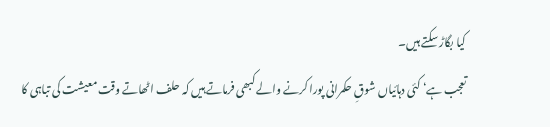کیا بگاڑ سکتے ہیں۔
تعجب ہے‘ کئی دہائیاں شوقِ حکمرانی پورا کرنے والے کبھی فرماتے ہیں کہ حلف اٹھاتے وقت معیشت کی تباہی کا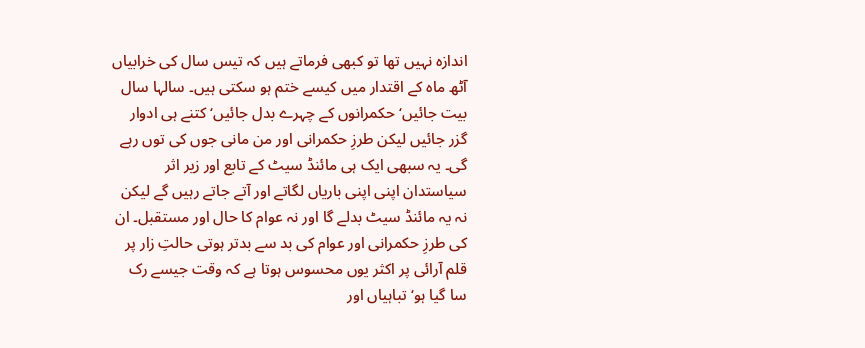اندازہ نہیں تھا تو کبھی فرماتے ہیں کہ تیس سال کی خرابیاں آٹھ ماہ کے اقتدار میں کیسے ختم ہو سکتی ہیں۔ سالہا سال بیت جائیں‘ حکمرانوں کے چہرے بدل جائیں‘ کتنے ہی ادوار گزر جائیں لیکن طرزِ حکمرانی اور من مانی جوں کی توں رہے گی۔ یہ سبھی ایک ہی مائنڈ سیٹ کے تابع اور زیر اثر سیاستدان اپنی اپنی باریاں لگاتے اور آتے جاتے رہیں گے لیکن نہ یہ مائنڈ سیٹ بدلے گا اور نہ عوام کا حال اور مستقبل۔ ان کی طرزِ حکمرانی اور عوام کی بد سے بدتر ہوتی حالتِ زار پر قلم آرائی پر اکثر یوں محسوس ہوتا ہے کہ وقت جیسے رک سا گیا ہو‘ تباہیاں اور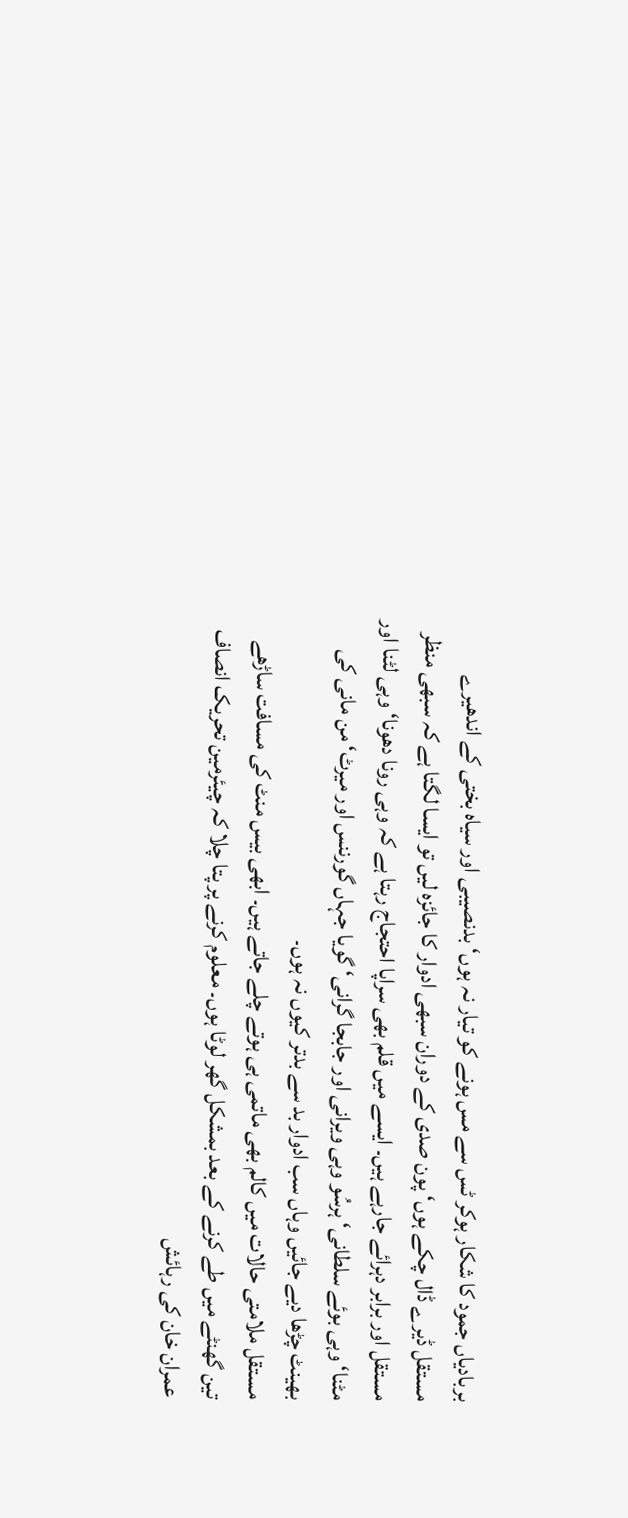بربادیاں جمود کا شکار ہوکر ٹس سے مس ہونے کو تیار نہ ہوں‘ بدنصیبی اور سیاہ بختی کے اندھیرے مستقل ڈیرے ڈال چکے ہوں‘ پون صدی کے دوران سبھی ادوار کا جائزہ لیں تو ایسا لگتا ہے کہ سبھی منظر مستقل اور برابر دہرائے جارہے ہیں۔ ایسے میں قلم بھی سراپا احتجاج رہتا ہے کہ وہی رونا دھونا‘ وہی لٹنا اور مٹنا‘ وہی بوئے سلطانی‘ ہرسُو وہی ویرانی اور جابجا گرانی‘ گویا جہاں گورننس اور میرٹ‘ من مانی کی بھینٹ چڑھا دیے جائیں وہاں سب ادوار بد سے بدتر کیوں نہ ہوں۔
مستقل ملامتی حالات میں کالم بھی ماتمی ہی ہوتے چلے جاتے ہیں۔ ابھی بیس منٹ کی مسافت ساڑھے تین گھنٹے میں طے کرنے کے بعد بمشکل گھر لوٹا ہوں۔ معلوم کرنے پر پتا چلا کہ چیئرمین تحریک انصاف عمران خان کی رہائش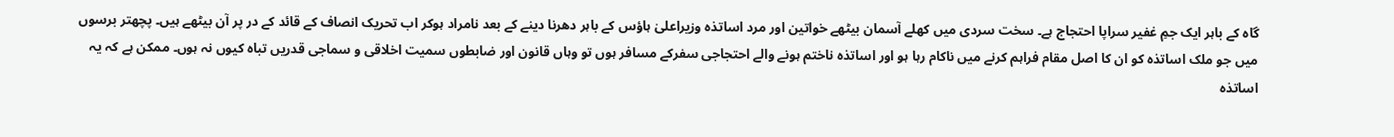گاہ کے باہر ایک جمِ غفیر سراپا احتجاج ہے۔ سخت سردی میں کھلے آسمان بیٹھے خواتین اور مرد اساتذہ وزیراعلیٰ ہاؤس کے باہر دھرنا دینے کے بعد نامراد ہوکر اب تحریک انصاف کے قائد کے در پر آن بیٹھے ہیں۔ پچھتر برسوں میں جو ملک اساتذہ کو ان کا اصل مقام فراہم کرنے میں ناکام رہا ہو اور اساتذہ ناختم ہونے والے احتجاجی سفرکے مسافر ہوں تو وہاں قانون اور ضابطوں سمیت اخلاقی و سماجی قدریں تباہ کیوں نہ ہوں۔ ممکن ہے کہ یہ اساتذہ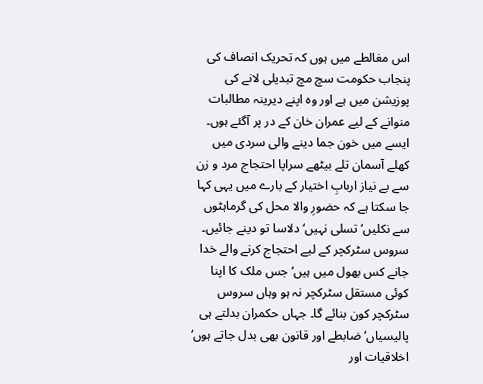اس مغالطے میں ہوں کہ تحریک انصاف کی پنجاب حکومت سچ مچ تبدیلی لانے کی پوزیشن میں ہے اور وہ اپنے دیرینہ مطالبات منوانے کے لیے عمران خان کے در پر آگئے ہوں۔ ایسے میں خون جما دینے والی سردی میں کھلے آسمان تلے بیٹھے سراپا احتجاج مرد و زن سے بے نیاز اربابِ اختیار کے بارے میں یہی کہا جا سکتا ہے کہ حضورِ والا محل کی گرماہٹوں سے نکلیں‘ تسلی نہیں‘ دلاسا تو دینے جائیں۔
سروس سٹرکچر کے لیے احتجاج کرنے والے خدا جانے کس بھول میں ہیں‘ جس ملک کا اپنا کوئی مستقل سٹرکچر نہ ہو وہاں سروس سٹرکچر کون بنائے گا۔ جہاں حکمران بدلتے ہی پالیسیاں‘ ضابطے اور قانون بھی بدل جاتے ہوں‘ اخلاقیات اور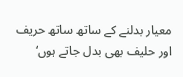معیار بدلنے کے ساتھ ساتھ حریف اور حلیف بھی بدل جاتے ہوں‘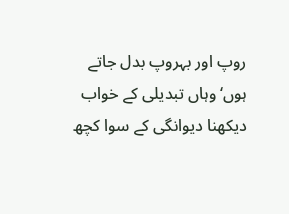روپ اور بہروپ بدل جاتے ہوں‘ وہاں تبدیلی کے خواب دیکھنا دیوانگی کے سوا کچھ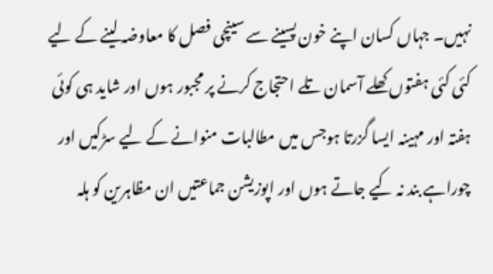نہیں۔ جہاں کسان اپنے خون پسینے سے سینچی فصل کا معاوضہ لینے کے لیے کئی کئی ہفتوں کھلے آسمان تلے احتجاج کرنے پر مجبور ہوں اور شاید ہی کوئی ہفتہ اور مہینہ ایسا گزرتا ہوجس میں مطالبات منوانے کے لیے سڑکیں اور چوراہے بند نہ کیے جاتے ہوں اور اپوزیشن جماعتیں ان مظاہرین کو ہلہ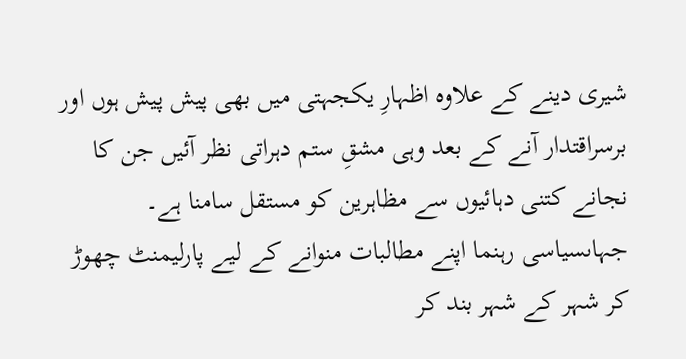شیری دینے کے علاوہ اظہارِ یکجہتی میں بھی پیش پیش ہوں اور برسراقتدار آنے کے بعد وہی مشقِ ستم دہراتی نظر آئیں جن کا نجانے کتنی دہائیوں سے مظاہرین کو مستقل سامنا ہے۔ جہاںسیاسی رہنما اپنے مطالبات منوانے کے لیے پارلیمنٹ چھوڑ کر شہر کے شہر بند کر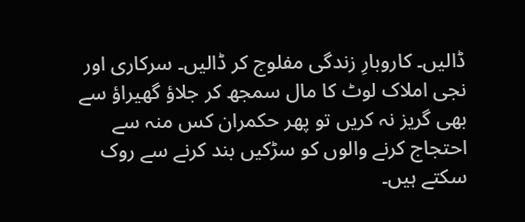ڈالیں۔ کاروبارِ زندگی مفلوج کر ڈالیں۔ سرکاری اور نجی املاک لوٹ کا مال سمجھ کر جلاؤ گھیراؤ سے بھی گریز نہ کریں تو پھر حکمران کس منہ سے احتجاج کرنے والوں کو سڑکیں بند کرنے سے روک سکتے ہیں۔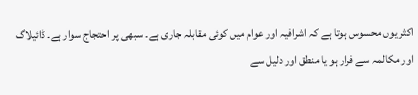اکثر یوں محسوس ہوتا ہے کہ اشرافیہ اور عوام میں کوئی مقابلہ جاری ہے۔ سبھی پر احتجاج سوار ہے۔ ڈائیلاگ اور مکالمہ سے فرار ہو یا منطق اور دلیل سے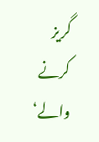گریز کرنے والے‘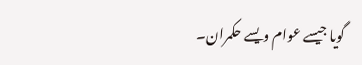گویا جیسے عوام ویسے حکمران۔